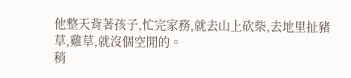他整天背著孩子,忙完家務,就去山上砍柴,去地里扯豬草,雞草,就沒個空閒的。
稍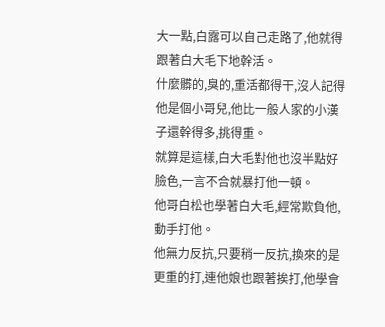大一點,白露可以自己走路了,他就得跟著白大毛下地幹活。
什麼髒的,臭的,重活都得干,沒人記得他是個小哥兒,他比一般人家的小漢子還幹得多,挑得重。
就算是這樣,白大毛對他也沒半點好臉色,一言不合就暴打他一頓。
他哥白松也學著白大毛,經常欺負他,動手打他。
他無力反抗,只要稍一反抗,換來的是更重的打,連他娘也跟著挨打,他學會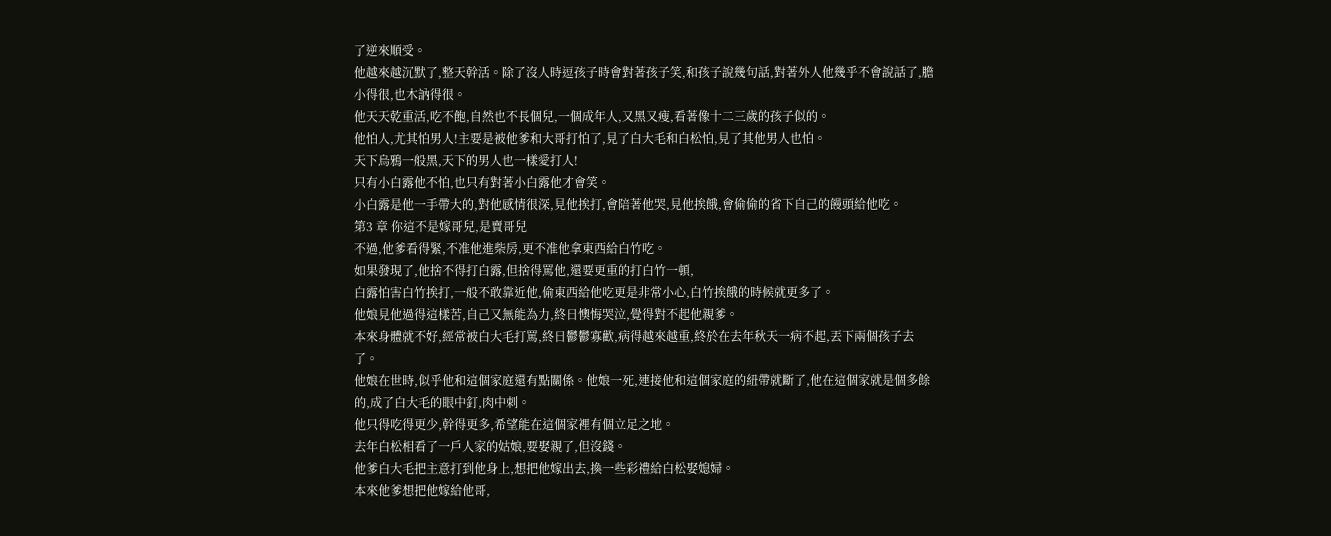了逆來順受。
他越來越沉默了,整天幹活。除了沒人時逗孩子時會對著孩子笑,和孩子說幾句話,對著外人他幾乎不會說話了,膽小得很,也木訥得很。
他天天乾重活,吃不飽,自然也不長個兒,一個成年人,又黑又瘦,看著像十二三歲的孩子似的。
他怕人,尤其怕男人!主要是被他爹和大哥打怕了,見了白大毛和白松怕,見了其他男人也怕。
天下烏鴉一般黑,天下的男人也一樣愛打人!
只有小白露他不怕,也只有對著小白露他才會笑。
小白露是他一手帶大的,對他感情很深,見他挨打,會陪著他哭,見他挨餓,會偷偷的省下自己的饅頭給他吃。
第3 章 你這不是嫁哥兒,是賣哥兒
不過,他爹看得緊,不准他進柴房,更不准他拿東西給白竹吃。
如果發現了,他捨不得打白露,但捨得罵他,還要更重的打白竹一頓,
白露怕害白竹挨打,一般不敢靠近他,偷東西給他吃更是非常小心,白竹挨餓的時候就更多了。
他娘見他過得這樣苦,自己又無能為力,終日懊悔哭泣,覺得對不起他親爹。
本來身體就不好,經常被白大毛打罵,終日鬱鬱寡歡,病得越來越重,終於在去年秋天一病不起,丟下兩個孩子去了。
他娘在世時,似乎他和這個家庭還有點關係。他娘一死,連接他和這個家庭的紐帶就斷了,他在這個家就是個多餘的,成了白大毛的眼中釘,肉中刺。
他只得吃得更少,幹得更多,希望能在這個家裡有個立足之地。
去年白松相看了一戶人家的姑娘,要娶親了,但沒錢。
他爹白大毛把主意打到他身上,想把他嫁出去,換一些彩禮給白松娶媳婦。
本來他爹想把他嫁給他哥,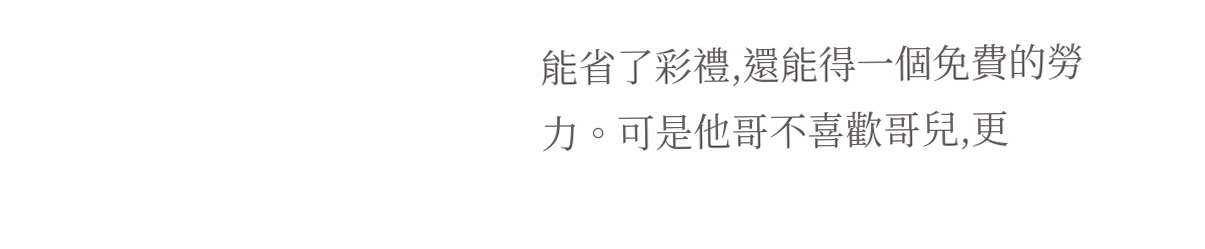能省了彩禮,還能得一個免費的勞力。可是他哥不喜歡哥兒,更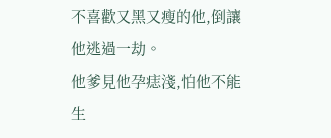不喜歡又黑又瘦的他,倒讓他逃過一劫。
他爹見他孕痣淺,怕他不能生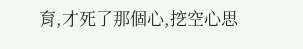育,才死了那個心,挖空心思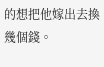的想把他嫁出去換幾個錢。